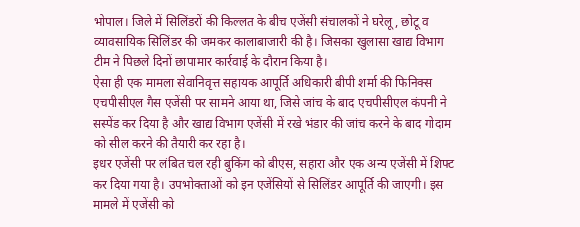भोपाल। जिले में सिलिंडरों की किल्लत के बीच एजेंसी संचालकों ने घरेलू, छोटू व व्यावसायिक सिलिंडर की जमकर कालाबाजारी की है। जिसका खुलासा खाद्य विभाग टीम ने पिछले दिनों छापामार कार्रवाई के दौरान किया है।
ऐसा ही एक मामला सेवानिवृत्त सहायक आपूर्ति अधिकारी बीपी शर्मा की फिनिक्स एचपीसीएल गैस एजेंसी पर सामने आया था, जिसे जांच के बाद एचपीसीएल कंपनी ने सस्पेंड कर दिया है और खाद्य विभाग एजेंसी में रखे भंडार की जांच करने के बाद गोदाम को सील करने की तैयारी कर रहा है।
इधर एजेंसी पर लंबित चल रही बुकिंग को बीएस, सहारा और एक अन्य एजेंसी में शिफ्ट कर दिया गया है। उपभोक्ताओं को इन एजेंसियों से सिलिंडर आपूर्ति की जाएगी। इस मामले में एजेंसी को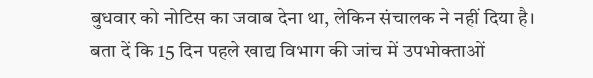बुधवार को नोटिस का जवाब देना था, लेकिन संचालक ने नहीं दिया है।
बता दें कि 15 दिन पहले खाद्य विभाग की जांच में उपभोक्ताओं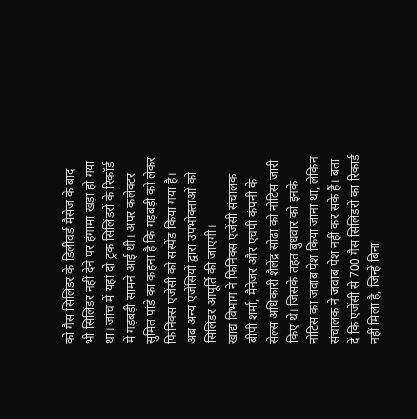को गैस सिलिंडर के डिलीवर्ड मैसेज के बाद भी सिलिंडर नहीं देने पर हंगामा खड़ा हो गया था। जांच में यहां दो ट्रक सिलिंडरों के रिकॉर्ड में गड़बड़ी सामने आई थी। अपर कलेक्टर सुमित पांडे का कहना है कि गड़बड़ी को लेकर फिनिक्स एजेंसी को सस्पेंड किया गया है। अब अन्य एजेंसियों द्वारा उपभोक्ताओं को सिलिंडर आपूर्ति की जाएगी।
खाद्य विभाग ने फिनिक्स एजेंसी संचालक बीपी शर्मा, मैनेजर और एचपी कंपनी के सेल्स अधिकारी शैलेंद्र सोढा को नोटिस जारी किए थे। जिसके तहत बुधवार को इनके नोटिस का जवाब पेश किया जाना था, लेकिन संचालक ने जवाब पेश नहीं कर सके हैं। बता दें कि एजेंसी से 700 गैस सिलिंडरों का रिकार्ड नहीं मिला है, जिन्हें बिना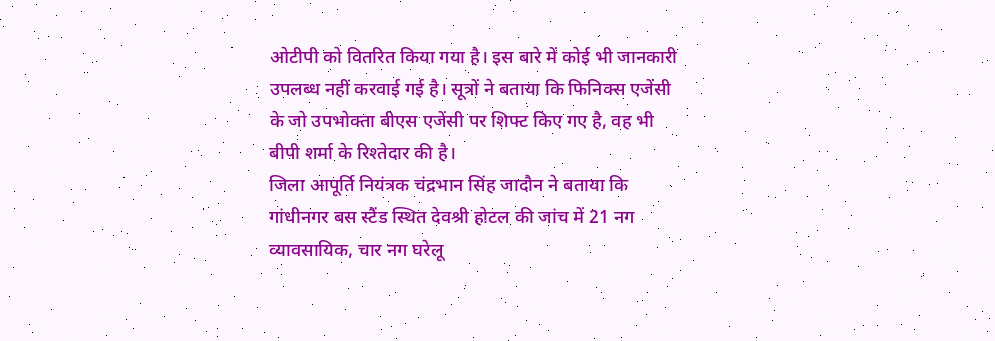ओटीपी को वितरित किया गया है। इस बारे में कोई भी जानकारी उपलब्ध नहीं करवाई गई है। सूत्रों ने बताया कि फिनिक्स एजेंसी के जो उपभोक्ता बीएस एजेंसी पर शिफ्ट किए गए है, वह भी बीपी शर्मा के रिश्तेदार की है।
जिला आपूर्ति नियंत्रक चंद्रभान सिंह जादौन ने बताया कि गांधीनगर बस स्टैंड स्थित देवश्री होटल की जांच में 21 नग व्यावसायिक, चार नग घरेलू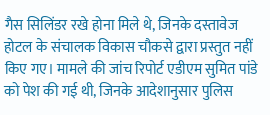गैस सिलिंडर रखे होना मिले थे, जिनके दस्तावेज होटल के संचालक विकास चौकसे द्वारा प्रस्तुत नहीं किए गए। मामले की जांच रिपोर्ट एडीएम सुमित पांडे को पेश की गई थी, जिनके आदेशानुसार पुलिस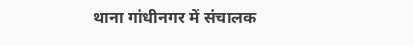थाना गांधीनगर में संचालक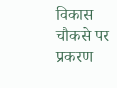विकास चौकसे पर प्रकरण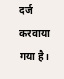दर्ज करवाया गया है।